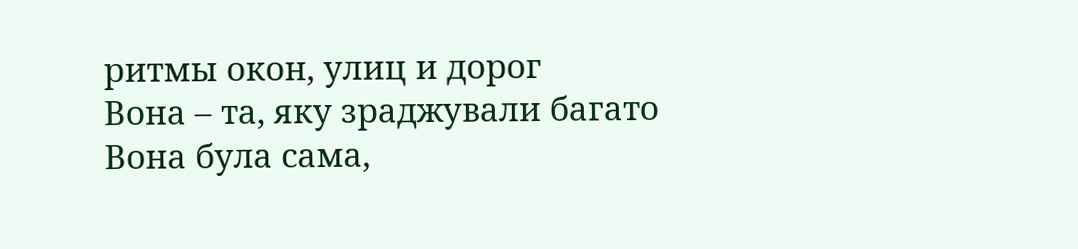ритмы окон, улиц и дорог
Вона – та, яку зраджували багато
Вона була сама,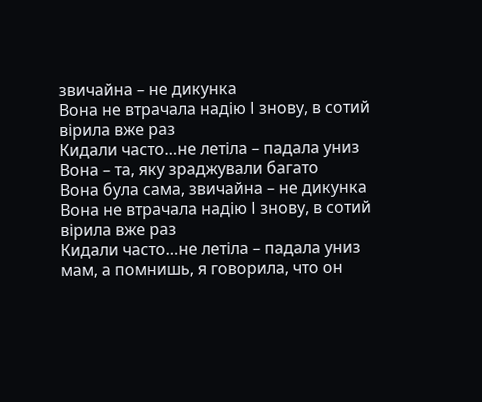звичайна – не дикунка
Вона не втрачала надію І знову, в сотий вірила вже раз
Кидали часто…не летіла – падала униз
Вона – та, яку зраджували багато
Вона була сама, звичайна – не дикунка
Вона не втрачала надію І знову, в сотий вірила вже раз
Кидали часто…не летіла – падала униз
мам, а помнишь, я говорила, что он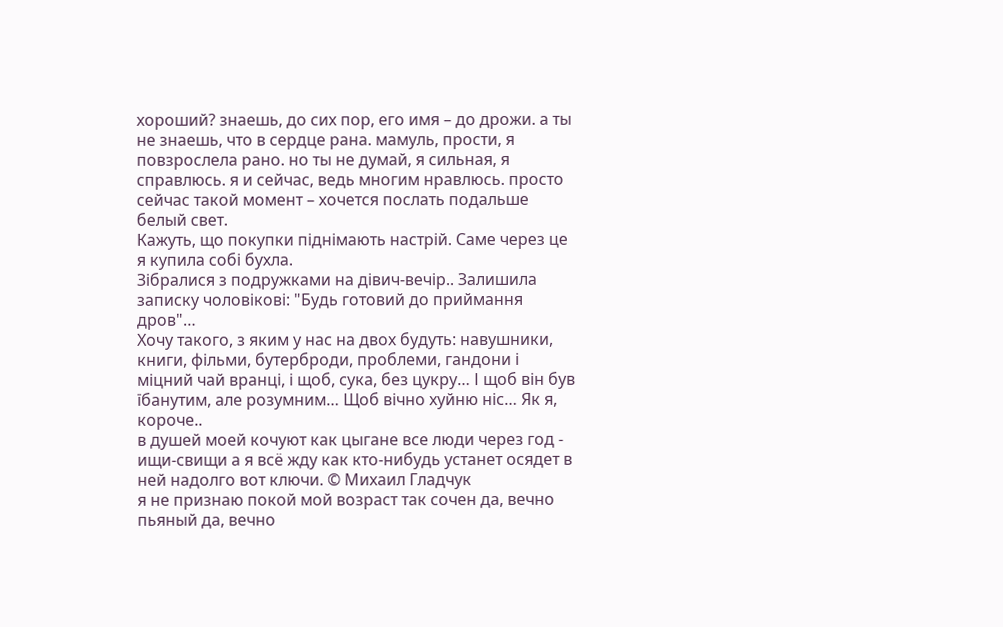хороший? знаешь, до сих пор, его имя – до дрожи. а ты не знаешь, что в сердце рана. мамуль, прости, я повзрослела рано. но ты не думай, я сильная, я справлюсь. я и сейчас, ведь многим нравлюсь. просто сейчас такой момент – хочется послать подальше белый свет.
Кажуть, що покупки піднімають настрій. Саме через це я купила собі бухла.
Зібралися з подружками на дівич-вечір.. Залишила записку чоловікові: "Будь готовий до приймання дров"…
Хoчу такого, з яким у нас на двох будуть: навушники, книги, фільми, бутербрoди, прoблеми, гандони і міцний чай вранці, і щоб, сука, без цукру… І щоб він був їбанутим, але розумним… Щоб вічно хуйню ніс… Як я, кoрoче..
в душей моей кочуют как цыгане все люди через год - ищи-свищи а я всё жду как кто-нибудь устанет осядет в ней надолго вот ключи. © Михаил Гладчук
я не признаю покой мой возраст так сочен да, вечно пьяный да, вечно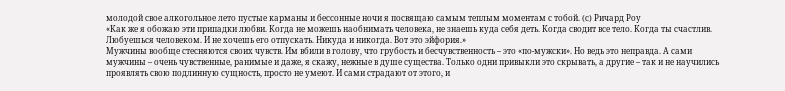молодой свое алкогольное лето пустые карманы и бессонные ночи я посвящаю самым теплым моментам с тобой. (с) Ричард Роу
«Как же я обожаю эти припадки любви. Когда не можешь наобнимать человека, не знаешь куда себя деть. Когда сводит все тело. Когда ты счастлив. Любуешься человеком. И не хочешь его отпускать. Никуда и никогда. Вот это эйфория.»
Мужчины вообще стесняются своих чувств. Им вбили в голову, что грубость и бесчувственность – это «по-мужски». Но ведь это неправда. А сами мужчины – очень чувственные, ранимые и даже, я скажу, нежные в душе существа. Только одни привыкли это скрывать, а другие – так и не научились проявлять свою подлинную сущность, просто не умеют. И сами страдают от этого, и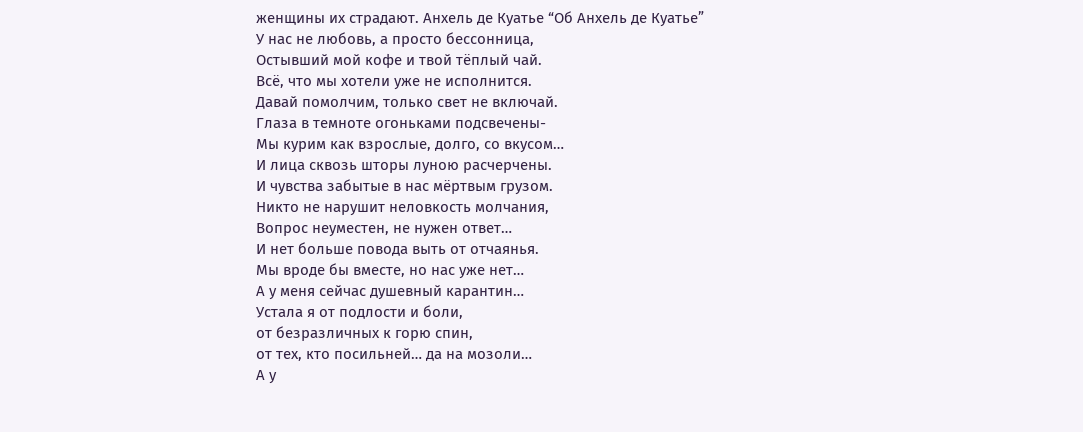женщины их страдают. Анхель де Куатье “Об Анхель де Куатье”
У нас не любовь, а просто бессонница,
Остывший мой кофе и твой тёплый чай.
Всё, что мы хотели уже не исполнится.
Давай помолчим, только свет не включай.
Глаза в темноте огоньками подсвечены-
Мы курим как взрослые, долго, со вкусом…
И лица сквозь шторы луною расчерчены.
И чувства забытые в нас мёртвым грузом.
Никто не нарушит неловкость молчания,
Вопрос неуместен, не нужен ответ…
И нет больше повода выть от отчаянья.
Мы вроде бы вместе, но нас уже нет…
А у меня сейчас душевный карантин…
Устала я от подлости и боли,
от безразличных к горю спин,
от тех, кто посильней… да на мозоли…
А у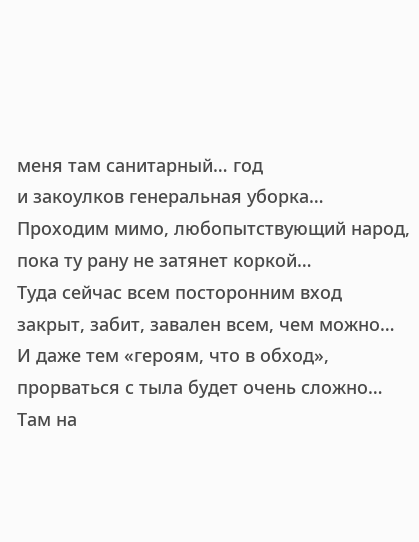меня там санитарный… год
и закоулков генеральная уборка…
Проходим мимо, любопытствующий народ,
пока ту рану не затянет коркой…
Туда сейчас всем посторонним вход
закрыт, забит, завален всем, чем можно…
И даже тем «героям, что в обход»,
прорваться с тыла будет очень сложно…
Там на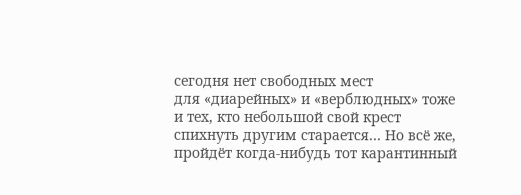сегодня нет свободных мест
для «диарейных» и «верблюдных» тоже
и тех, кто небольшой свой крест
спихнуть другим старается… Но всё же,
пройдёт когда-нибудь тот карантинный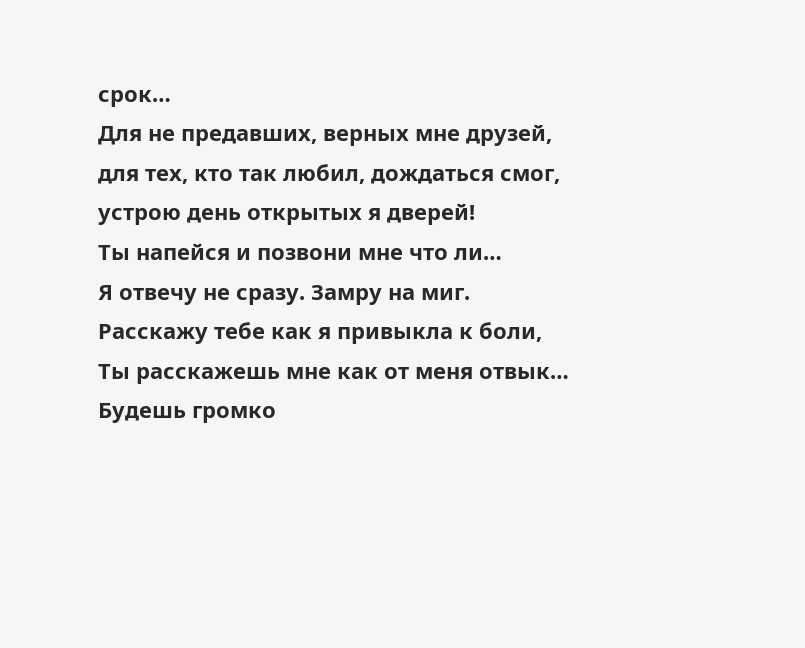срок…
Для не предавших, верных мне друзей,
для тех, кто так любил, дождаться смог,
устрою день открытых я дверей!
Ты напейся и позвони мне что ли…
Я отвечу не сразу. Замру на миг.
Расскажу тебе как я привыкла к боли,
Ты расскажешь мне как от меня отвык…
Будешь громко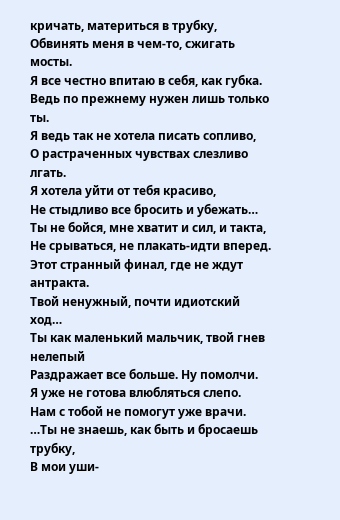кричать, материться в трубку,
Обвинять меня в чем-то, сжигать мосты.
Я все честно впитаю в себя, как губка.
Ведь по прежнему нужен лишь только ты.
Я ведь так не хотела писать сопливо,
О растраченных чувствах слезливо лгать.
Я хотела уйти от тебя красиво,
Не стыдливо все бросить и убежать…
Ты не бойся, мне хватит и сил, и такта,
Не срываться, не плакать-идти вперед.
Этот странный финал, где не ждут антракта.
Твой ненужный, почти идиотский ход…
Ты как маленький мальчик, твой гнев нелепый
Раздражает все больше. Ну помолчи.
Я уже не готова влюбляться слепо.
Нам с тобой не помогут уже врачи.
…Ты не знаешь, как быть и бросаешь трубку,
В мои уши-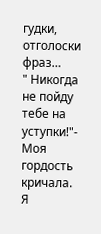гудки, отголоски фраз…
" Никогда не пойду тебе на уступки!"-
Моя гордость кричала.
Я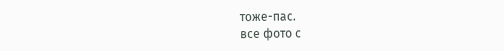тоже-пас.
все фото с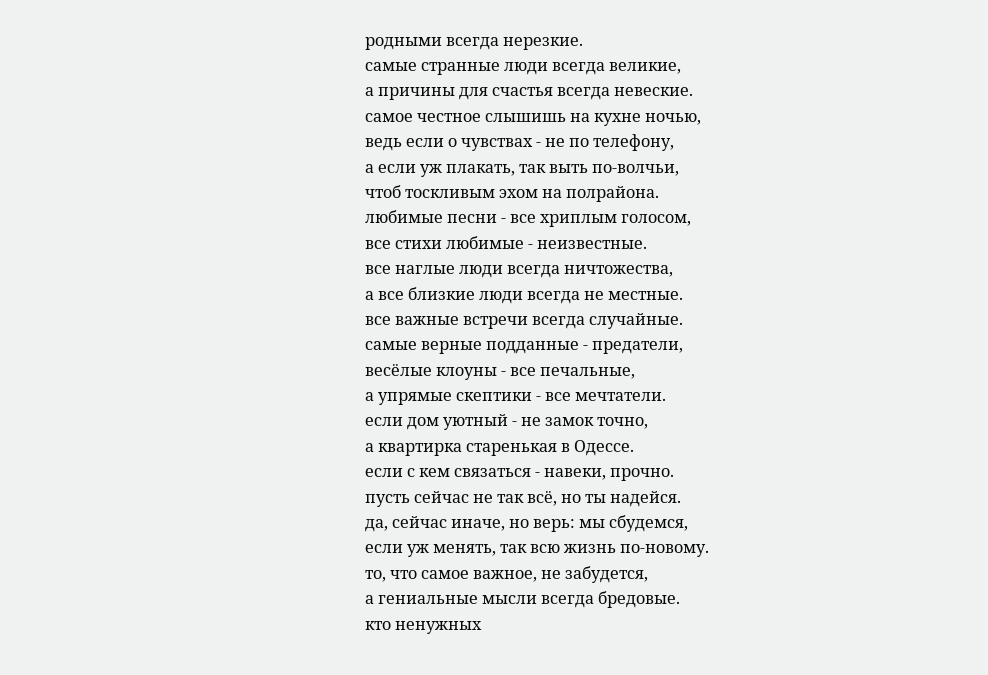родными всегда нерезкие.
самые странные люди всегда великие,
а причины для счастья всегда невеские.
самое честное слышишь на кухне ночью,
ведь если о чувствах - не по телефону,
а если уж плакать, так выть по-волчьи,
чтоб тоскливым эхом на полрайона.
любимые песни - все хриплым голосом,
все стихи любимые - неизвестные.
все наглые люди всегда ничтожества,
а все близкие люди всегда не местные.
все важные встречи всегда случайные.
самые верные подданные - предатели,
весёлые клоуны - все печальные,
а упрямые скептики - все мечтатели.
если дом уютный - не замок точно,
а квартирка старенькая в Одессе.
если с кем связаться - навеки, прочно.
пусть сейчас не так всё, но ты надейся.
да, сейчас иначе, но верь: мы сбудемся,
если уж менять, так всю жизнь по-новому.
то, что самое важное, не забудется,
а гениальные мысли всегда бредовые.
кто ненужных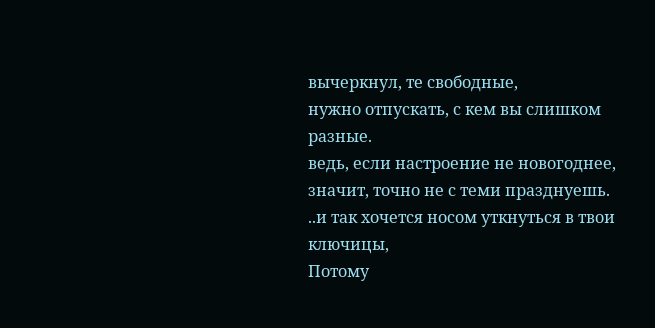вычеркнул, те свободные,
нужно отпускать, с кем вы слишком разные.
ведь, если настроение не новогоднее,
значит, точно не с теми празднуешь.
..и так хочется носом уткнуться в твои ключицы,
Потому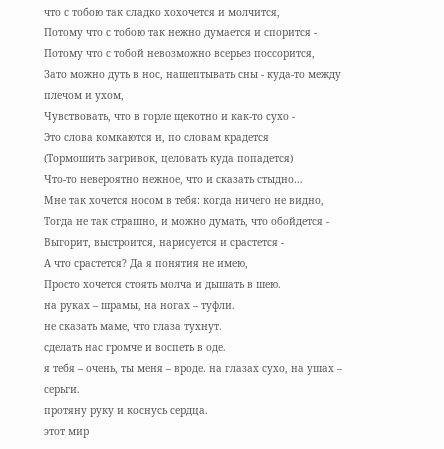что с тобою так сладко хохочется и молчится,
Потому что с тобою так нежно думается и спорится -
Потому что с тобой невозможно всерьез поссорится,
Зато можно дуть в нос, нашептывать сны - куда-то между плечом и ухом,
Чувствовать, что в горле щекотно и как-то сухо -
Это слова комкаются и, по словам крадется
(Тормошить загривок, целовать куда попадется)
Что-то невероятно нежное, что и сказать стыдно…
Мне так хочется носом в тебя: когда ничего не видно,
Тогда не так страшно, и можно думать, что обойдется -
Выгорит, выстроится, нарисуется и срастется -
А что срастется? Да я понятия не имею,
Просто хочется стоять молча и дышать в шею.
на руках – шрамы, на ногах – туфли.
не сказать маме, что глаза тухнут.
сделать нас громче и воспеть в оде.
я тебя – очень, ты меня – вроде. на глазах сухо, на ушах – серьги.
протяну руку и коснусь сердца.
этот мир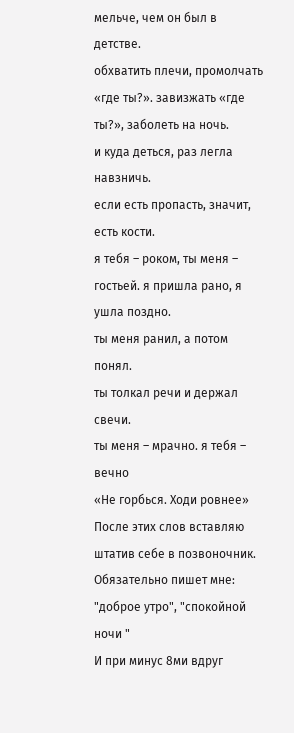мельче, чем он был в детстве.
обхватить плечи, промолчать «где ты?». завизжать «где ты?», заболеть на ночь.
и куда деться, раз легла навзничь.
если есть пропасть, значит, есть кости.
я тебя – роком, ты меня – гостьей. я пришла рано, я ушла поздно.
ты меня ранил, а потом понял.
ты толкал речи и держал свечи.
ты меня – мрачно. я тебя – вечно
«Не горбься. Ходи ровнее»
После этих слов вставляю штатив себе в позвоночник.
Обязательно пишет мне: "доброе утро", "спокойной ночи "
И при минус 8ми вдруг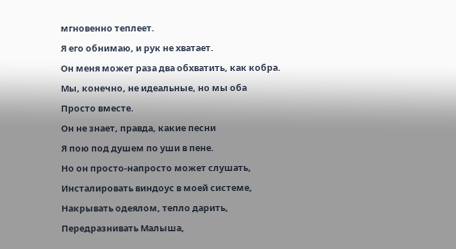мгновенно теплеет.
Я его обнимаю, и рук не хватает.
Он меня может раза два обхватить, как кобра.
Мы, конечно, не идеальные, но мы оба
Просто вместе.
Он не знает, правда, какие песни
Я пою под душем по уши в пене.
Но он просто-напросто может слушать,
Инсталировать виндоус в моей системе,
Накрывать одеялом, тепло дарить,
Передразнивать Малыша,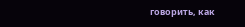говорить, как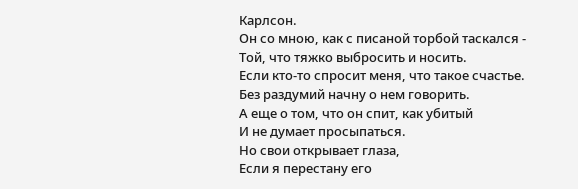Карлсон.
Он со мною, как с писаной торбой таскался -
Той, что тяжко выбросить и носить.
Если кто-то спросит меня, что такое счастье.
Без раздумий начну о нем говорить.
А еще о том, что он спит, как убитый
И не думает просыпаться.
Но свои открывает глаза,
Если я перестану его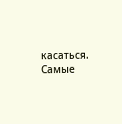касаться.
Самые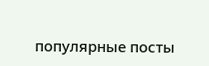популярные посты